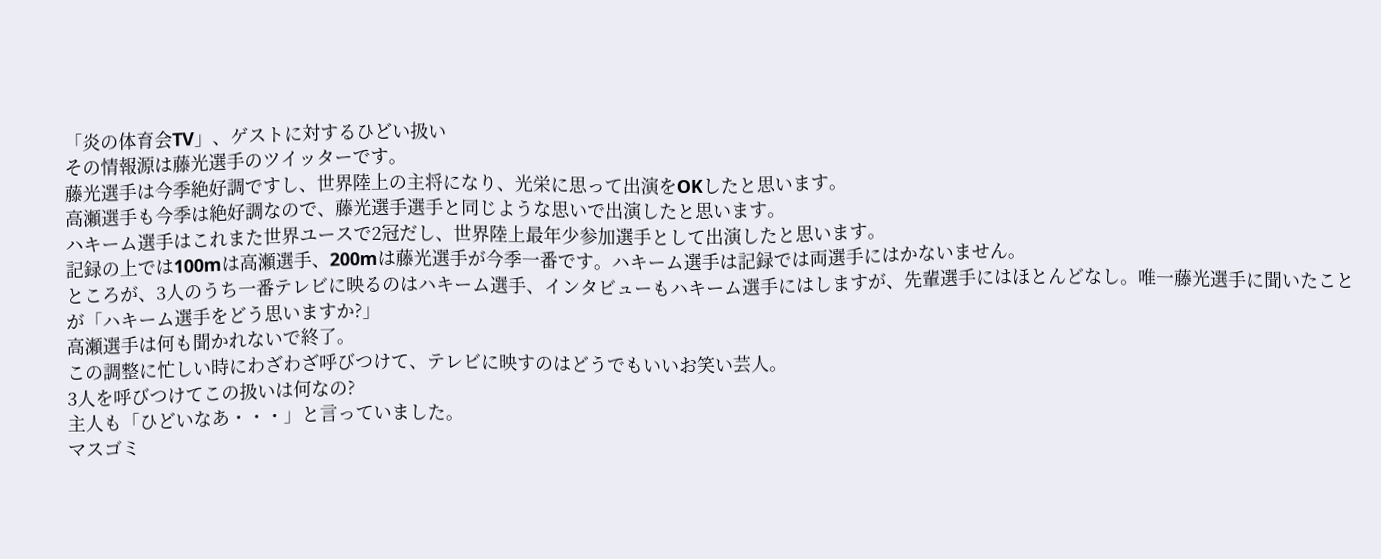「炎の体育会TV」、ゲストに対するひどい扱い
その情報源は藤光選手のツイッターです。
藤光選手は今季絶好調ですし、世界陸上の主将になり、光栄に思って出演をOKしたと思います。
高瀬選手も今季は絶好調なので、藤光選手選手と同じような思いで出演したと思います。
ハキーム選手はこれまた世界ユースで2冠だし、世界陸上最年少参加選手として出演したと思います。
記録の上では100mは高瀬選手、200mは藤光選手が今季一番です。ハキーム選手は記録では両選手にはかないません。
ところが、3人のうち一番テレビに映るのはハキーム選手、インタビューもハキーム選手にはしますが、先輩選手にはほとんどなし。唯一藤光選手に聞いたことが「ハキーム選手をどう思いますか?」
高瀬選手は何も聞かれないで終了。
この調整に忙しい時にわざわざ呼びつけて、テレビに映すのはどうでもいいお笑い芸人。
3人を呼びつけてこの扱いは何なの?
主人も「ひどいなあ・・・」と言っていました。
マスゴミ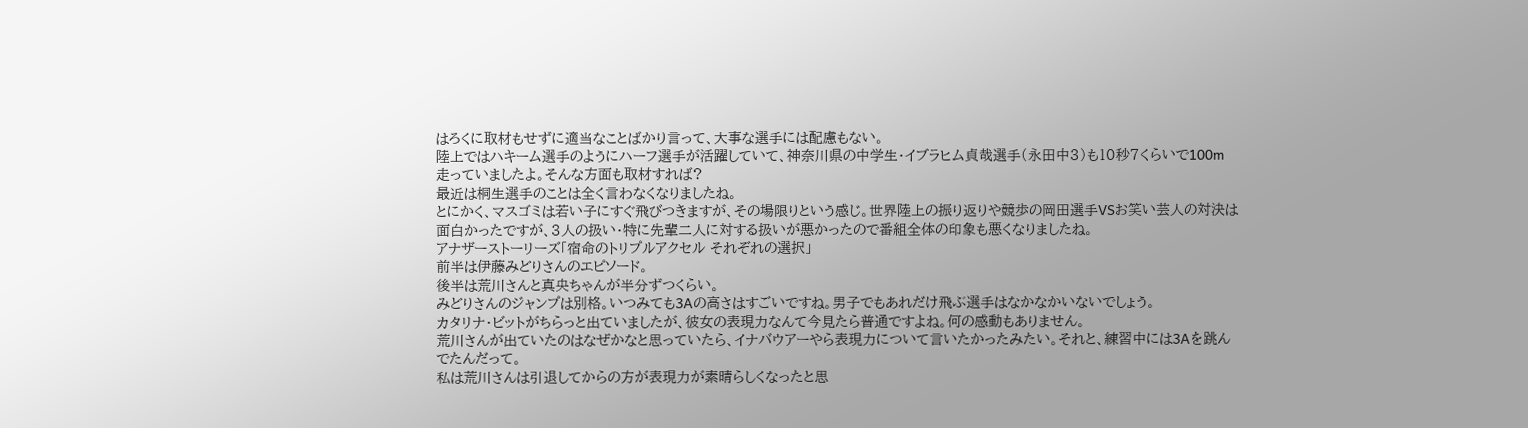はろくに取材もせずに適当なことばかり言って、大事な選手には配慮もない。
陸上ではハキーム選手のようにハーフ選手が活躍していて、神奈川県の中学生・イブラヒム貞哉選手(永田中3)も10秒7くらいで100m走っていましたよ。そんな方面も取材すれば?
最近は桐生選手のことは全く言わなくなりましたね。
とにかく、マスゴミは若い子にすぐ飛びつきますが、その場限りという感じ。世界陸上の振り返りや競歩の岡田選手VSお笑い芸人の対決は面白かったですが、3人の扱い・特に先輩二人に対する扱いが悪かったので番組全体の印象も悪くなりましたね。
アナザーストーリーズ「宿命のトリプルアクセル それぞれの選択」
前半は伊藤みどりさんのエピソード。
後半は荒川さんと真央ちゃんが半分ずつくらい。
みどりさんのジャンプは別格。いつみても3Aの高さはすごいですね。男子でもあれだけ飛ぶ選手はなかなかいないでしょう。
カタリナ・ビットがちらっと出ていましたが、彼女の表現力なんて今見たら普通ですよね。何の感動もありません。
荒川さんが出ていたのはなぜかなと思っていたら、イナバウアーやら表現力について言いたかったみたい。それと、練習中には3Aを跳んでたんだって。
私は荒川さんは引退してからの方が表現力が素晴らしくなったと思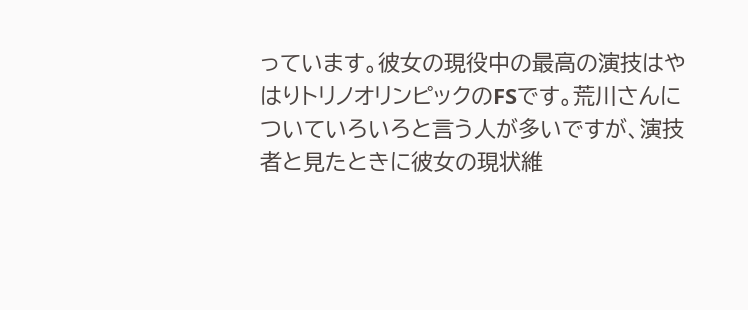っています。彼女の現役中の最高の演技はやはりトリノオリンピックのFSです。荒川さんについていろいろと言う人が多いですが、演技者と見たときに彼女の現状維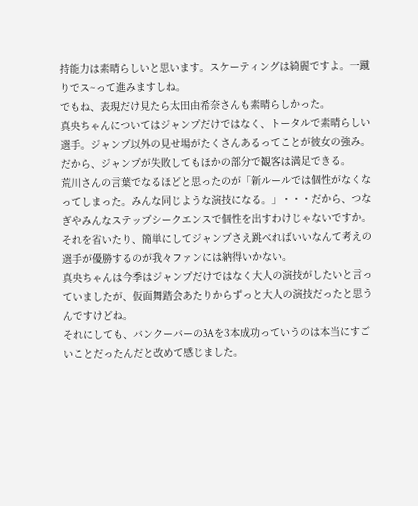持能力は素晴らしいと思います。スケーティングは綺麗ですよ。一蹴りでス~って進みますしね。
でもね、表現だけ見たら太田由希奈さんも素晴らしかった。
真央ちゃんについてはジャンプだけではなく、トータルで素晴らしい選手。ジャンプ以外の見せ場がたくさんあるってことが彼女の強み。だから、ジャンプが失敗してもほかの部分で観客は満足できる。
荒川さんの言葉でなるほどと思ったのが「新ルールでは個性がなくなってしまった。みんな同じような演技になる。」・・・だから、つなぎやみんなステップシークエンスで個性を出すわけじゃないですか。
それを省いたり、簡単にしてジャンプさえ跳べればいいなんて考えの選手が優勝するのが我々ファンには納得いかない。
真央ちゃんは今季はジャンプだけではなく大人の演技がしたいと言っていましたが、仮面舞踏会あたりからずっと大人の演技だったと思うんですけどね。
それにしても、バンクーバーの3Aを3本成功っていうのは本当にすごいことだったんだと改めて感じました。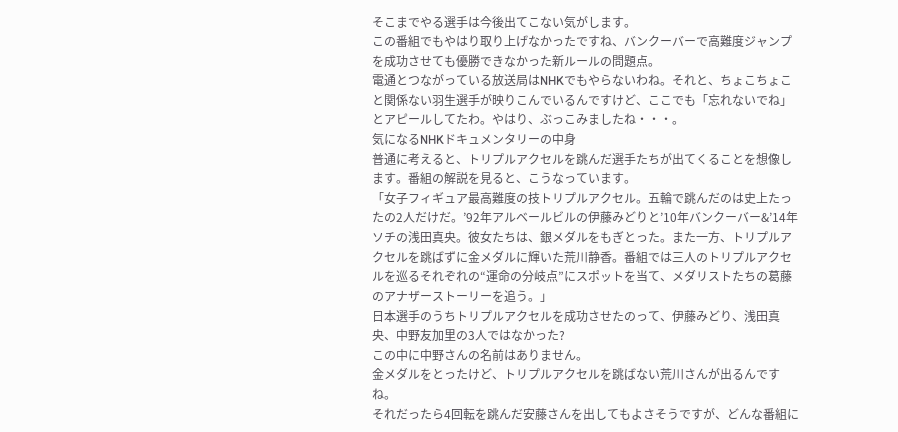そこまでやる選手は今後出てこない気がします。
この番組でもやはり取り上げなかったですね、バンクーバーで高難度ジャンプを成功させても優勝できなかった新ルールの問題点。
電通とつながっている放送局はNHKでもやらないわね。それと、ちょこちょこと関係ない羽生選手が映りこんでいるんですけど、ここでも「忘れないでね」とアピールしてたわ。やはり、ぶっこみましたね・・・。
気になるNHKドキュメンタリーの中身
普通に考えると、トリプルアクセルを跳んだ選手たちが出てくることを想像します。番組の解説を見ると、こうなっています。
「女子フィギュア最高難度の技トリプルアクセル。五輪で跳んだのは史上たったの2人だけだ。’92年アルベールビルの伊藤みどりと’10年バンクーバー&’14年ソチの浅田真央。彼女たちは、銀メダルをもぎとった。また一方、トリプルアクセルを跳ばずに金メダルに輝いた荒川静香。番組では三人のトリプルアクセルを巡るそれぞれの“運命の分岐点”にスポットを当て、メダリストたちの葛藤のアナザーストーリーを追う。」
日本選手のうちトリプルアクセルを成功させたのって、伊藤みどり、浅田真央、中野友加里の3人ではなかった?
この中に中野さんの名前はありません。
金メダルをとったけど、トリプルアクセルを跳ばない荒川さんが出るんですね。
それだったら4回転を跳んだ安藤さんを出してもよさそうですが、どんな番組に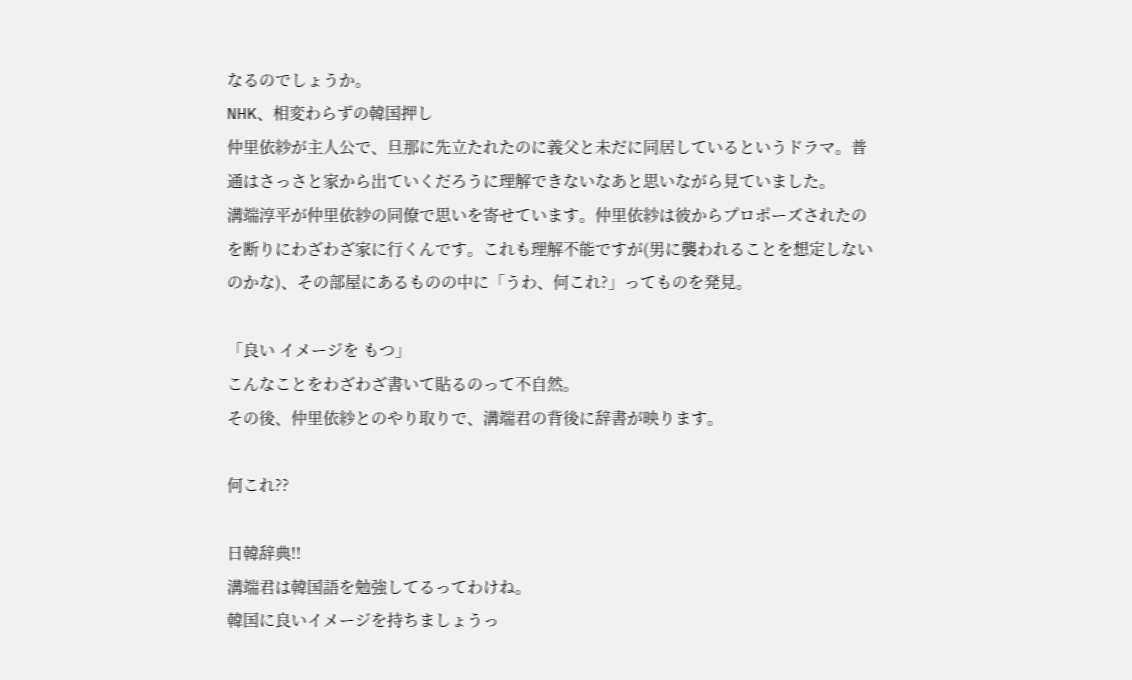なるのでしょうか。
NHK、相変わらずの韓国押し
仲里依紗が主人公で、旦那に先立たれたのに義父と未だに同居しているというドラマ。普通はさっさと家から出ていくだろうに理解できないなあと思いながら見ていました。
溝端淳平が仲里依紗の同僚で思いを寄せています。仲里依紗は彼からプロポーズされたのを断りにわざわざ家に行くんです。これも理解不能ですが(男に襲われることを想定しないのかな)、その部屋にあるものの中に「うわ、何これ?」ってものを発見。

「良い イメージを もつ」
こんなことをわざわざ書いて貼るのって不自然。
その後、仲里依紗とのやり取りで、溝端君の背後に辞書が映ります。

何これ??

日韓辞典!!
溝端君は韓国語を勉強してるってわけね。
韓国に良いイメージを持ちましょうっ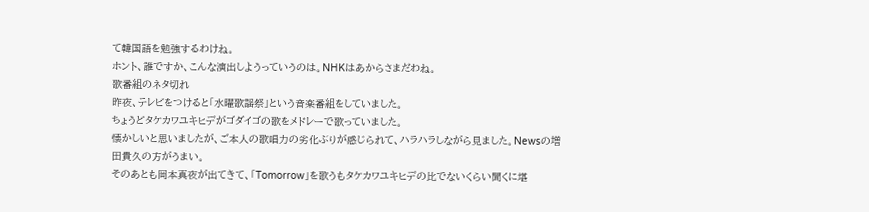て韓国語を勉強するわけね。
ホント、誰ですか、こんな演出しようっていうのは。NHKはあからさまだわね。
歌番組のネタ切れ
昨夜、テレビをつけると「水曜歌謡祭」という音楽番組をしていました。
ちょうどタケカワユキヒデがゴダイゴの歌をメドレーで歌っていました。
懐かしいと思いましたが、ご本人の歌唱力の劣化ぶりが感じられて、ハラハラしながら見ました。Newsの増田貴久の方がうまい。
そのあとも岡本真夜が出てきて、「Tomorrow」を歌うもタケカワユキヒデの比でないくらい聞くに堪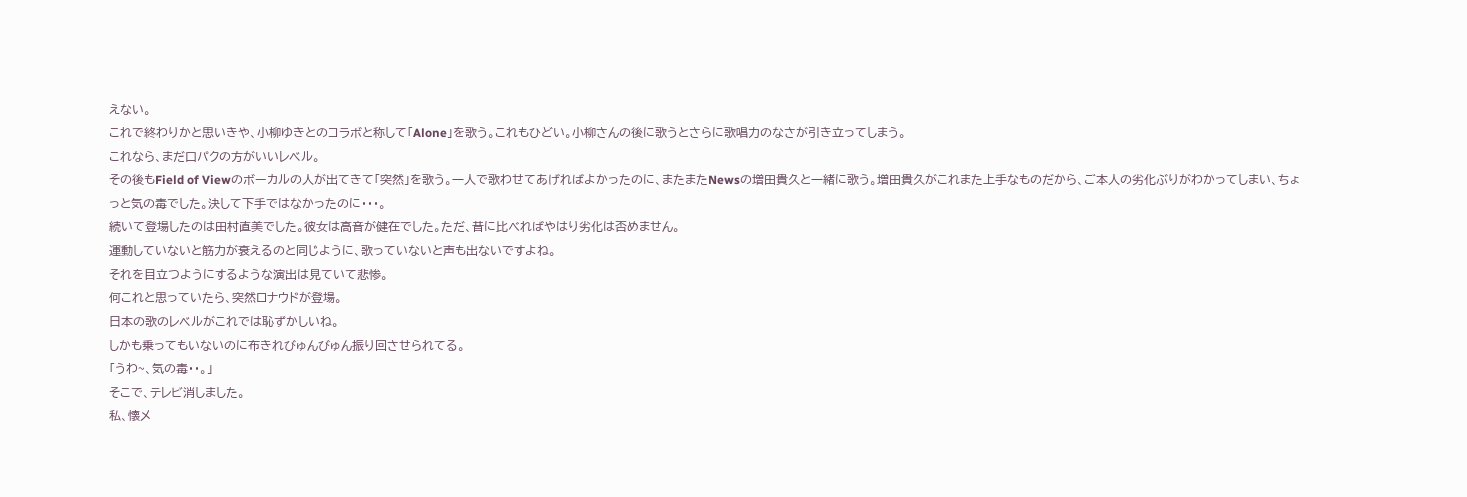えない。
これで終わりかと思いきや、小柳ゆきとのコラボと称して「Alone」を歌う。これもひどい。小柳さんの後に歌うとさらに歌唱力のなさが引き立ってしまう。
これなら、まだ口パクの方がいいレベル。
その後もField of Viewのボーカルの人が出てきて「突然」を歌う。一人で歌わせてあげればよかったのに、またまたNewsの増田貴久と一緒に歌う。増田貴久がこれまた上手なものだから、ご本人の劣化ぶりがわかってしまい、ちょっと気の毒でした。決して下手ではなかったのに・・・。
続いて登場したのは田村直美でした。彼女は高音が健在でした。ただ、昔に比べればやはり劣化は否めません。
運動していないと筋力が衰えるのと同じように、歌っていないと声も出ないですよね。
それを目立つようにするような演出は見ていて悲惨。
何これと思っていたら、突然ロナウドが登場。
日本の歌のレベルがこれでは恥ずかしいね。
しかも乗ってもいないのに布きれびゅんびゅん振り回させられてる。
「うわ~、気の毒・・。」
そこで、テレビ消しました。
私、懐メ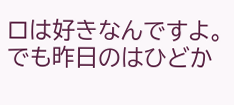ロは好きなんですよ。でも昨日のはひどか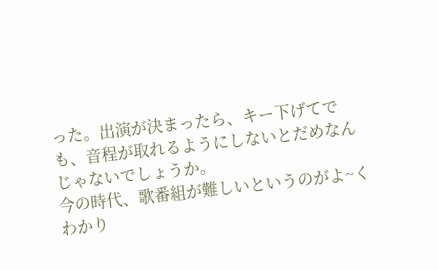った。出演が決まったら、キー下げてでも、音程が取れるようにしないとだめなんじゃないでしょうか。
今の時代、歌番組が難しいというのがよ~くわかり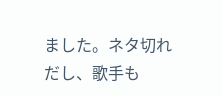ました。ネタ切れだし、歌手も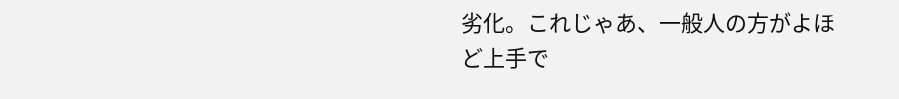劣化。これじゃあ、一般人の方がよほど上手で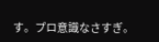す。プロ意識なさすぎ。